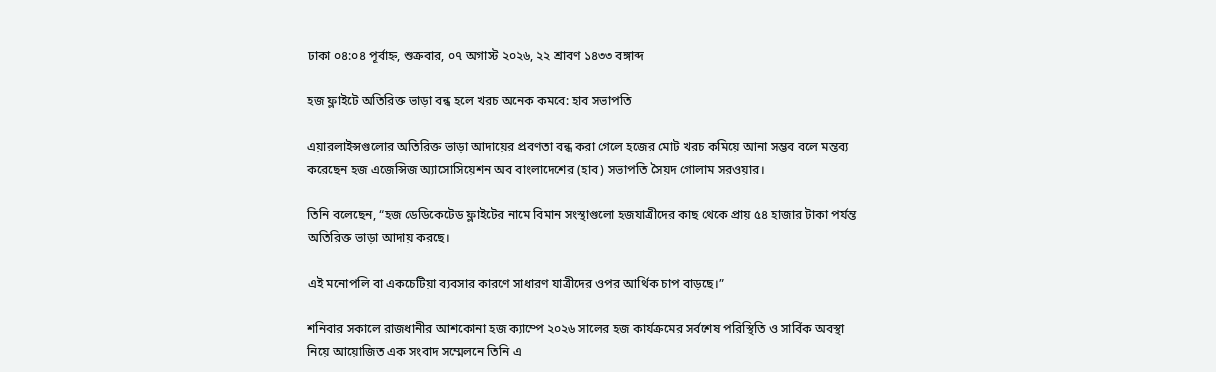ঢাকা ০৪:০৪ পূর্বাহ্ন, শুক্রবার, ০৭ অগাস্ট ২০২৬, ২২ শ্রাবণ ১৪৩৩ বঙ্গাব্দ

হজ ফ্লাইটে অতিরিক্ত ভাড়া বন্ধ হলে খরচ অনেক কমবে: হাব সভাপতি

এয়ারলাইন্সগুলোর অতিরিক্ত ভাড়া আদায়ের প্রবণতা বন্ধ করা গেলে হজের মোট খরচ কমিয়ে আনা সম্ভব বলে মন্তব্য করেছেন হজ এজেন্সিজ অ্যাসোসিয়েশন অব বাংলাদেশের (হাব) সভাপতি সৈয়দ গোলাম সরওয়ার।

তিনি বলেছেন, “হজ ডেডিকেটেড ফ্লাইটের নামে বিমান সংস্থাগুলো হজযাত্রীদের কাছ থেকে প্রায় ৫৪ হাজার টাকা পর্যন্ত অতিরিক্ত ভাড়া আদায় করছে।

এই মনোপলি বা একচেটিয়া ব্যবসার কারণে সাধারণ যাত্রীদের ওপর আর্থিক চাপ বাড়ছে।”

শনিবার সকালে রাজধানীর আশকোনা হজ ক্যাম্পে ২০২৬ সালের হজ কার্যক্রমের সর্বশেষ পরিস্থিতি ও সার্বিক অবস্থা নিয়ে আয়োজিত এক সংবাদ সম্মেলনে তিনি এ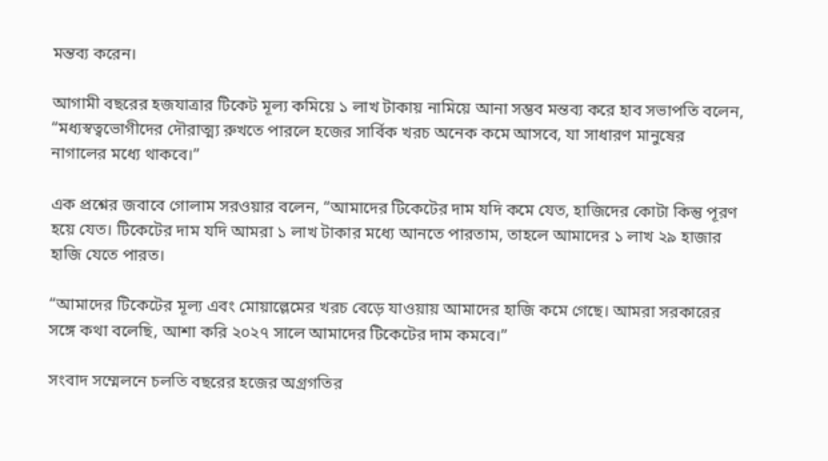মন্তব্য করেন।

আগামী বছরের হজযাত্রার টিকেট মূল্য কমিয়ে ১ লাখ টাকায় নামিয়ে আনা সম্ভব মন্তব্য করে হাব সভাপতি বলেন, “মধ্যস্বত্বভোগীদের দৌরাত্ম্য রুখতে পারলে হজের সার্বিক খরচ অনেক কমে আসবে, যা সাধারণ মানুষের নাগালের মধ্যে থাকবে।”

এক প্রশ্নের জবাবে গোলাম সরওয়ার বলেন, “আমাদের টিকেটের দাম যদি কমে যেত, হাজিদের কোটা কিন্তু পূরণ হয়ে যেত। টিকেটের দাম যদি আমরা ১ লাখ টাকার মধ্যে আনতে পারতাম, তাহলে আমাদের ১ লাখ ২৯ হাজার হাজি যেতে পারত।

“আমাদের টিকেটের মূল্য এবং মোয়াল্লেমের খরচ বেড়ে যাওয়ায় আমাদের হাজি কমে গেছে। আমরা সরকারের সঙ্গে কথা বলেছি, আশা করি ২০২৭ সালে আমাদের টিকেটের দাম কমবে।”

সংবাদ সম্মেলনে চলতি বছরের হজের অগ্রগতির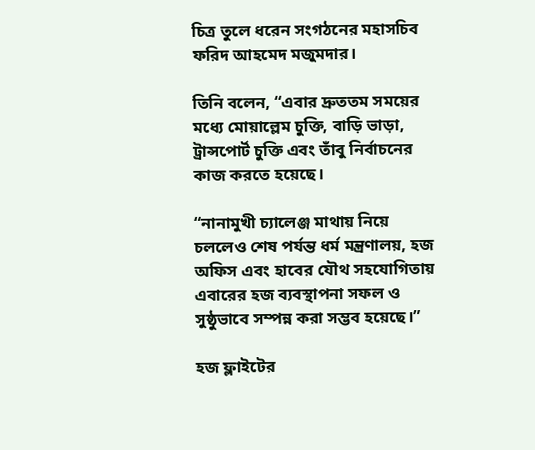চিত্র তুলে ধরেন সংগঠনের মহাসচিব ফরিদ আহমেদ মজুমদার।

তিনি বলেন, “এবার দ্রুততম সময়ের মধ্যে মোয়াল্লেম চুক্তি, বাড়ি ভাড়া, ট্রান্সপোর্ট চুক্তি এবং তাঁবু নির্বাচনের কাজ করতে হয়েছে।

“নানামুখী চ্যালেঞ্জ মাথায় নিয়ে চললেও শেষ পর্যন্ত ধর্ম মন্ত্রণালয়, হজ অফিস এবং হাবের যৌথ সহযোগিতায় এবারের হজ ব্যবস্থাপনা সফল ও সুষ্ঠুভাবে সম্পন্ন করা সম্ভব হয়েছে।”

হজ ফ্লাইটের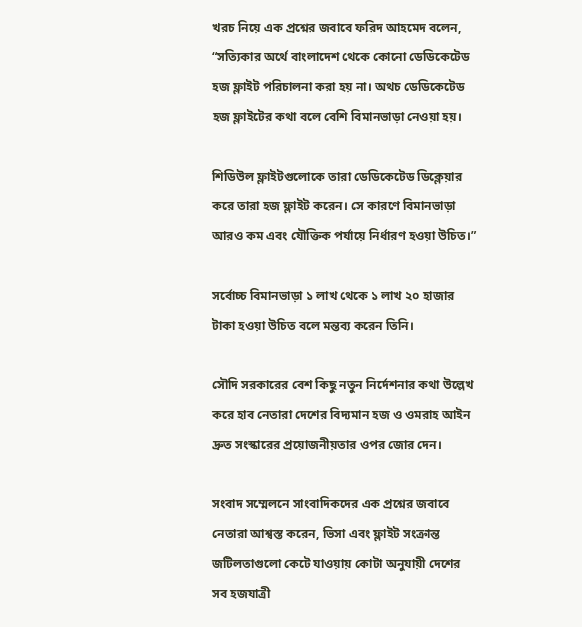খরচ নিয়ে এক প্রশ্নের জবাবে ফরিদ আহমেদ বলেন, “সত্যিকার অর্থে বাংলাদেশ থেকে কোনো ডেডিকেটেড হজ ফ্লাইট পরিচালনা করা হয় না। অথচ ডেডিকেটেড হজ ফ্লাইটের কথা বলে বেশি বিমানভাড়া নেওয়া হয়।

শিডিউল ফ্লাইটগুলোকে তারা ডেডিকেটেড ডিক্লেয়ার করে তারা হজ ফ্লাইট করেন। সে কারণে বিমানভাড়া আরও কম এবং যৌক্তিক পর্যায়ে নির্ধারণ হওয়া উচিত।”

সর্বোচ্চ বিমানভাড়া ১ লাখ থেকে ১ লাখ ২০ হাজার টাকা হওয়া উচিত বলে মন্তব্য করেন তিনি।

সৌদি সরকারের বেশ কিছু নতুন নির্দেশনার কথা উল্লেখ করে হাব নেতারা দেশের বিদ্যমান হজ ও ওমরাহ আইন দ্রুত সংস্কারের প্রয়োজনীয়তার ওপর জোর দেন।

সংবাদ সম্মেলনে সাংবাদিকদের এক প্রশ্নের জবাবে নেতারা আশ্বস্ত করেন, ভিসা এবং ফ্লাইট সংক্রান্ত জটিলতাগুলো কেটে যাওয়ায় কোটা অনুযায়ী দেশের সব হজযাত্রী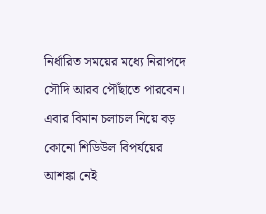নির্ধারিত সময়ের মধ্যে নিরাপদে সৌদি আরব পৌঁছাতে পারবেন। এবার বিমান চলাচল নিয়ে বড় কোনো শিডিউল বিপর্যয়ের আশঙ্কা নেই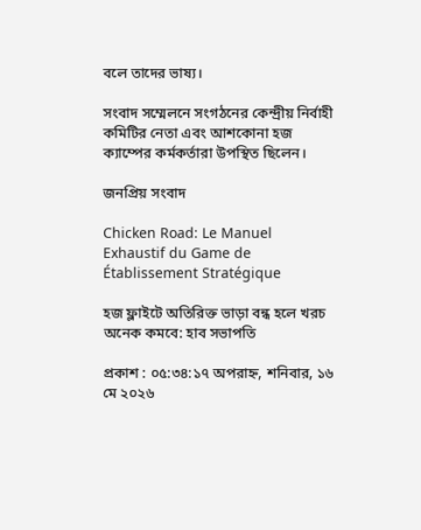বলে তাদের ভাষ্য।

সংবাদ সম্মেলনে সংগঠনের কেন্দ্রীয় নির্বাহী কমিটির নেতা এবং আশকোনা হজ ক্যাম্পের কর্মকর্তারা উপস্থিত ছিলেন।

জনপ্রিয় সংবাদ

Chicken Road: Le Manuel Exhaustif du Game de Établissement Stratégique

হজ ফ্লাইটে অতিরিক্ত ভাড়া বন্ধ হলে খরচ অনেক কমবে: হাব সভাপতি

প্রকাশ : ০৫:৩৪:১৭ অপরাহ্ন, শনিবার, ১৬ মে ২০২৬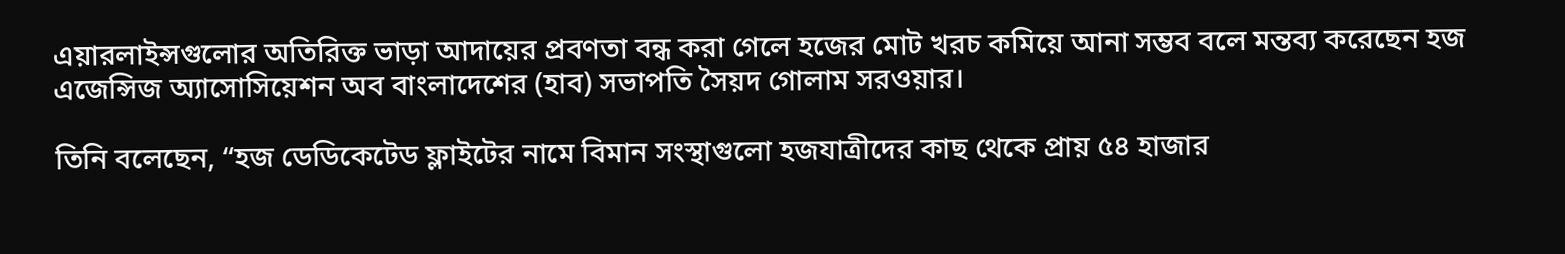এয়ারলাইন্সগুলোর অতিরিক্ত ভাড়া আদায়ের প্রবণতা বন্ধ করা গেলে হজের মোট খরচ কমিয়ে আনা সম্ভব বলে মন্তব্য করেছেন হজ এজেন্সিজ অ্যাসোসিয়েশন অব বাংলাদেশের (হাব) সভাপতি সৈয়দ গোলাম সরওয়ার।

তিনি বলেছেন, “হজ ডেডিকেটেড ফ্লাইটের নামে বিমান সংস্থাগুলো হজযাত্রীদের কাছ থেকে প্রায় ৫৪ হাজার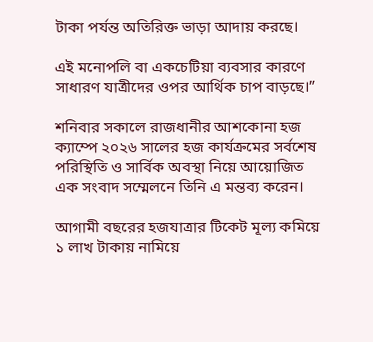টাকা পর্যন্ত অতিরিক্ত ভাড়া আদায় করছে।

এই মনোপলি বা একচেটিয়া ব্যবসার কারণে সাধারণ যাত্রীদের ওপর আর্থিক চাপ বাড়ছে।”

শনিবার সকালে রাজধানীর আশকোনা হজ ক্যাম্পে ২০২৬ সালের হজ কার্যক্রমের সর্বশেষ পরিস্থিতি ও সার্বিক অবস্থা নিয়ে আয়োজিত এক সংবাদ সম্মেলনে তিনি এ মন্তব্য করেন।

আগামী বছরের হজযাত্রার টিকেট মূল্য কমিয়ে ১ লাখ টাকায় নামিয়ে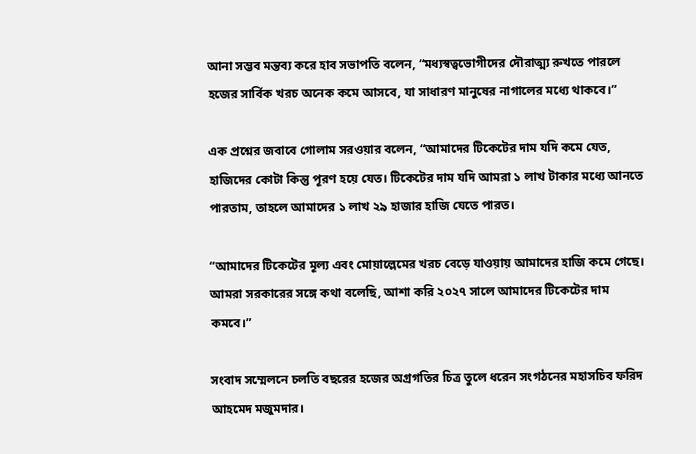আনা সম্ভব মন্তব্য করে হাব সভাপতি বলেন, “মধ্যস্বত্বভোগীদের দৌরাত্ম্য রুখতে পারলে হজের সার্বিক খরচ অনেক কমে আসবে, যা সাধারণ মানুষের নাগালের মধ্যে থাকবে।”

এক প্রশ্নের জবাবে গোলাম সরওয়ার বলেন, “আমাদের টিকেটের দাম যদি কমে যেত, হাজিদের কোটা কিন্তু পূরণ হয়ে যেত। টিকেটের দাম যদি আমরা ১ লাখ টাকার মধ্যে আনতে পারতাম, তাহলে আমাদের ১ লাখ ২৯ হাজার হাজি যেতে পারত।

“আমাদের টিকেটের মূল্য এবং মোয়াল্লেমের খরচ বেড়ে যাওয়ায় আমাদের হাজি কমে গেছে। আমরা সরকারের সঙ্গে কথা বলেছি, আশা করি ২০২৭ সালে আমাদের টিকেটের দাম কমবে।”

সংবাদ সম্মেলনে চলতি বছরের হজের অগ্রগতির চিত্র তুলে ধরেন সংগঠনের মহাসচিব ফরিদ আহমেদ মজুমদার।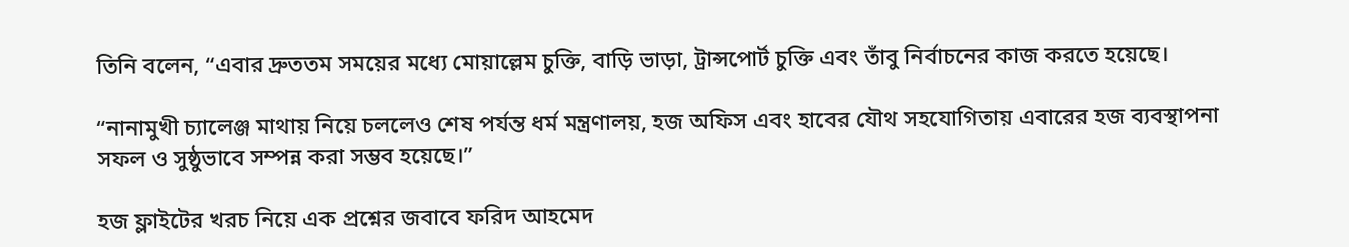তিনি বলেন, “এবার দ্রুততম সময়ের মধ্যে মোয়াল্লেম চুক্তি, বাড়ি ভাড়া, ট্রান্সপোর্ট চুক্তি এবং তাঁবু নির্বাচনের কাজ করতে হয়েছে।

“নানামুখী চ্যালেঞ্জ মাথায় নিয়ে চললেও শেষ পর্যন্ত ধর্ম মন্ত্রণালয়, হজ অফিস এবং হাবের যৌথ সহযোগিতায় এবারের হজ ব্যবস্থাপনা সফল ও সুষ্ঠুভাবে সম্পন্ন করা সম্ভব হয়েছে।”

হজ ফ্লাইটের খরচ নিয়ে এক প্রশ্নের জবাবে ফরিদ আহমেদ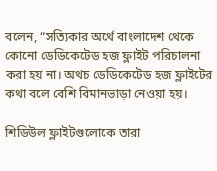বলেন, “সত্যিকার অর্থে বাংলাদেশ থেকে কোনো ডেডিকেটেড হজ ফ্লাইট পরিচালনা করা হয় না। অথচ ডেডিকেটেড হজ ফ্লাইটের কথা বলে বেশি বিমানভাড়া নেওয়া হয়।

শিডিউল ফ্লাইটগুলোকে তারা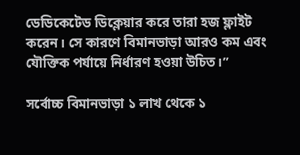ডেডিকেটেড ডিক্লেয়ার করে তারা হজ ফ্লাইট করেন। সে কারণে বিমানভাড়া আরও কম এবং যৌক্তিক পর্যায়ে নির্ধারণ হওয়া উচিত।”

সর্বোচ্চ বিমানভাড়া ১ লাখ থেকে ১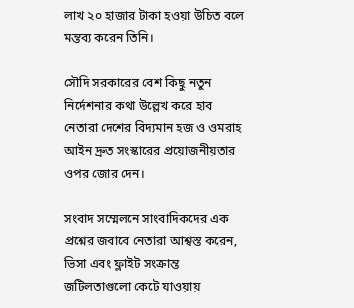লাখ ২০ হাজার টাকা হওয়া উচিত বলে মন্তব্য করেন তিনি।

সৌদি সরকারের বেশ কিছু নতুন নির্দেশনার কথা উল্লেখ করে হাব নেতারা দেশের বিদ্যমান হজ ও ওমরাহ আইন দ্রুত সংস্কারের প্রয়োজনীয়তার ওপর জোর দেন।

সংবাদ সম্মেলনে সাংবাদিকদের এক প্রশ্নের জবাবে নেতারা আশ্বস্ত করেন, ভিসা এবং ফ্লাইট সংক্রান্ত জটিলতাগুলো কেটে যাওয়ায়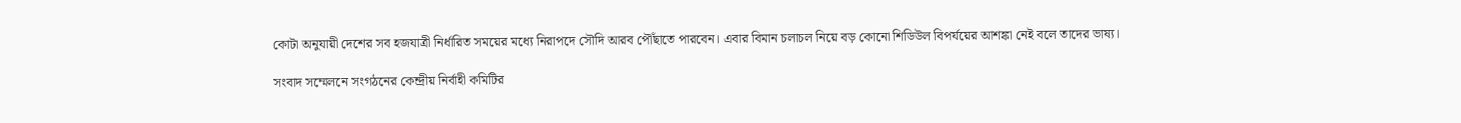কোটা অনুযায়ী দেশের সব হজযাত্রী নির্ধারিত সময়ের মধ্যে নিরাপদে সৌদি আরব পৌঁছাতে পারবেন। এবার বিমান চলাচল নিয়ে বড় কোনো শিডিউল বিপর্যয়ের আশঙ্কা নেই বলে তাদের ভাষ্য।

সংবাদ সম্মেলনে সংগঠনের কেন্দ্রীয় নির্বাহী কমিটির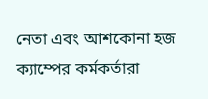নেতা এবং আশকোনা হজ ক্যাম্পের কর্মকর্তারা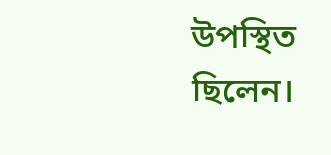উপস্থিত ছিলেন।